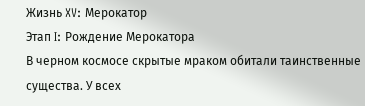Жизнь XV: Мерокатор
Этап I: Рождение Мерокатора
В черном космосе скрытые мраком обитали таинственные существа. У всех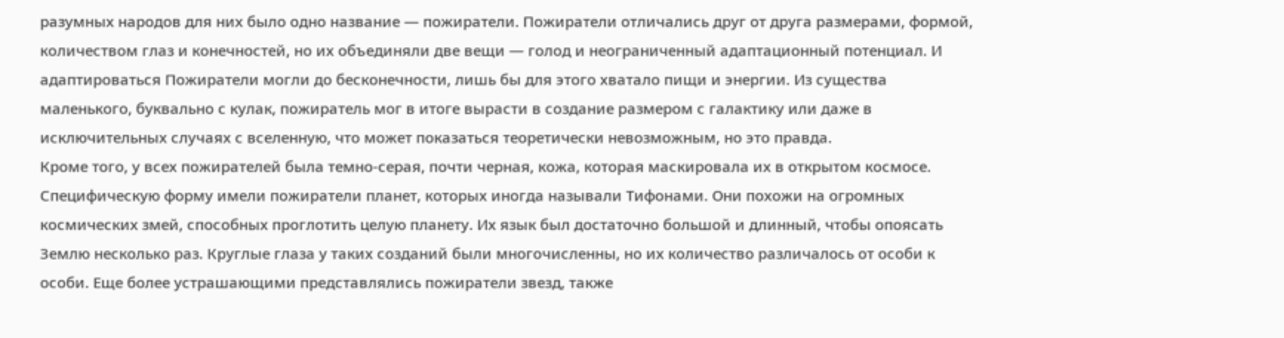разумных народов для них было одно название — пожиратели. Пожиратели отличались друг от друга размерами, формой, количеством глаз и конечностей, но их объединяли две вещи — голод и неограниченный адаптационный потенциал. И адаптироваться Пожиратели могли до бесконечности, лишь бы для этого хватало пищи и энергии. Из существа маленького, буквально с кулак, пожиратель мог в итоге вырасти в создание размером с галактику или даже в исключительных случаях с вселенную, что может показаться теоретически невозможным, но это правда.
Кроме того, у всех пожирателей была темно-серая, почти черная, кожа, которая маскировала их в открытом космосе. Специфическую форму имели пожиратели планет, которых иногда называли Тифонами. Они похожи на огромных космических змей, способных проглотить целую планету. Их язык был достаточно большой и длинный, чтобы опоясать Землю несколько раз. Круглые глаза у таких созданий были многочисленны, но их количество различалось от особи к особи. Еще более устрашающими представлялись пожиратели звезд, также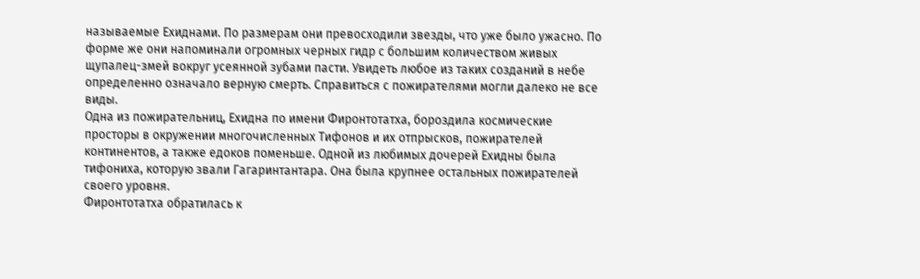называемые Ехиднами. По размерам они превосходили звезды, что уже было ужасно. По форме же они напоминали огромных черных гидр с большим количеством живых щупалец-змей вокруг усеянной зубами пасти. Увидеть любое из таких созданий в небе определенно означало верную смерть. Справиться с пожирателями могли далеко не все виды.
Одна из пожирательниц, Ехидна по имени Фиронтотатха, бороздила космические просторы в окружении многочисленных Тифонов и их отпрысков, пожирателей континентов, а также едоков поменьше. Одной из любимых дочерей Ехидны была тифониха, которую звали Гагаринтантара. Она была крупнее остальных пожирателей своего уровня.
Фиронтотатха обратилась к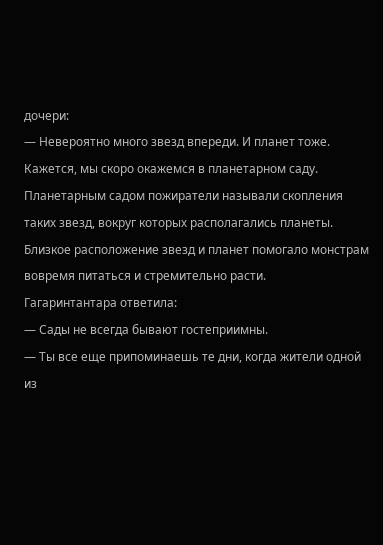дочери:
— Невероятно много звезд впереди. И планет тоже. Кажется, мы скоро окажемся в планетарном саду.
Планетарным садом пожиратели называли скопления таких звезд, вокруг которых располагались планеты. Близкое расположение звезд и планет помогало монстрам вовремя питаться и стремительно расти.
Гагаринтантара ответила:
— Сады не всегда бывают гостеприимны.
— Ты все еще припоминаешь те дни, когда жители одной из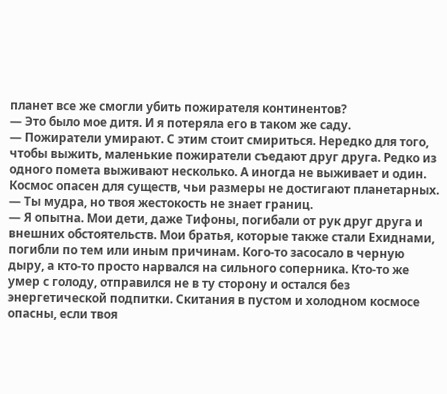планет все же смогли убить пожирателя континентов?
— Это было мое дитя. И я потеряла его в таком же саду.
— Пожиратели умирают. С этим стоит смириться. Нередко для того, чтобы выжить, маленькие пожиратели съедают друг друга. Редко из одного помета выживают несколько. А иногда не выживает и один. Космос опасен для существ, чьи размеры не достигают планетарных.
— Ты мудра, но твоя жестокость не знает границ.
— Я опытна. Мои дети, даже Тифоны, погибали от рук друг друга и внешних обстоятельств. Мои братья, которые также стали Ехиднами, погибли по тем или иным причинам. Кого-то засосало в черную дыру, а кто-то просто нарвался на сильного соперника. Кто-то же умер с голоду, отправился не в ту сторону и остался без энергетической подпитки. Скитания в пустом и холодном космосе опасны, если твоя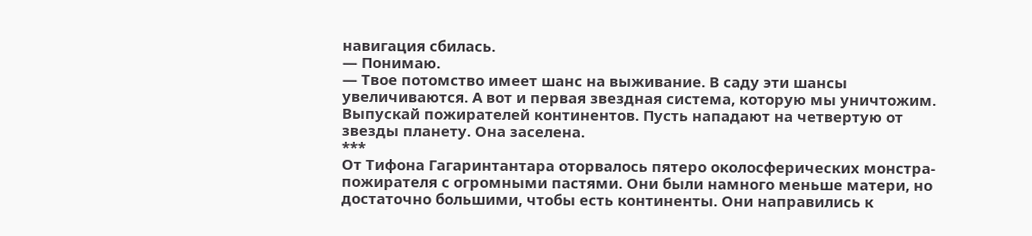навигация сбилась.
— Понимаю.
— Твое потомство имеет шанс на выживание. В саду эти шансы увеличиваются. А вот и первая звездная система, которую мы уничтожим. Выпускай пожирателей континентов. Пусть нападают на четвертую от звезды планету. Она заселена.
***
От Тифона Гагаринтантара оторвалось пятеро околосферических монстра-пожирателя с огромными пастями. Они были намного меньше матери, но достаточно большими, чтобы есть континенты. Они направились к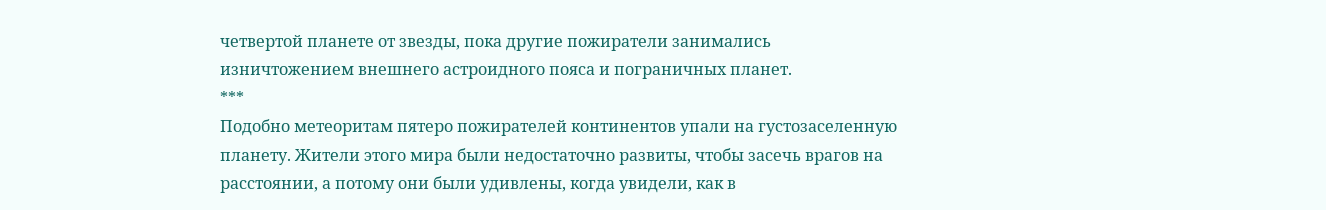четвертой планете от звезды, пока другие пожиратели занимались изничтожением внешнего астроидного пояса и пограничных планет.
***
Подобно метеоритам пятеро пожирателей континентов упали на густозаселенную планету. Жители этого мира были недостаточно развиты, чтобы засечь врагов на расстоянии, а потому они были удивлены, когда увидели, как в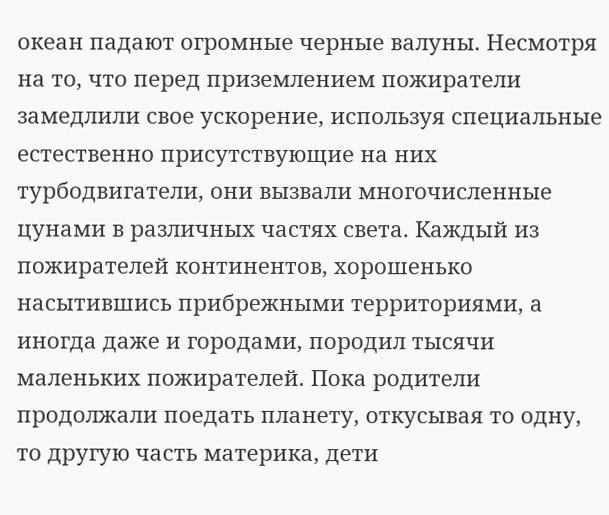океан падают огромные черные валуны. Несмотря на то, что перед приземлением пожиратели замедлили свое ускорение, используя специальные естественно присутствующие на них турбодвигатели, они вызвали многочисленные цунами в различных частях света. Каждый из пожирателей континентов, хорошенько насытившись прибрежными территориями, а иногда даже и городами, породил тысячи маленьких пожирателей. Пока родители продолжали поедать планету, откусывая то одну, то другую часть материка, дети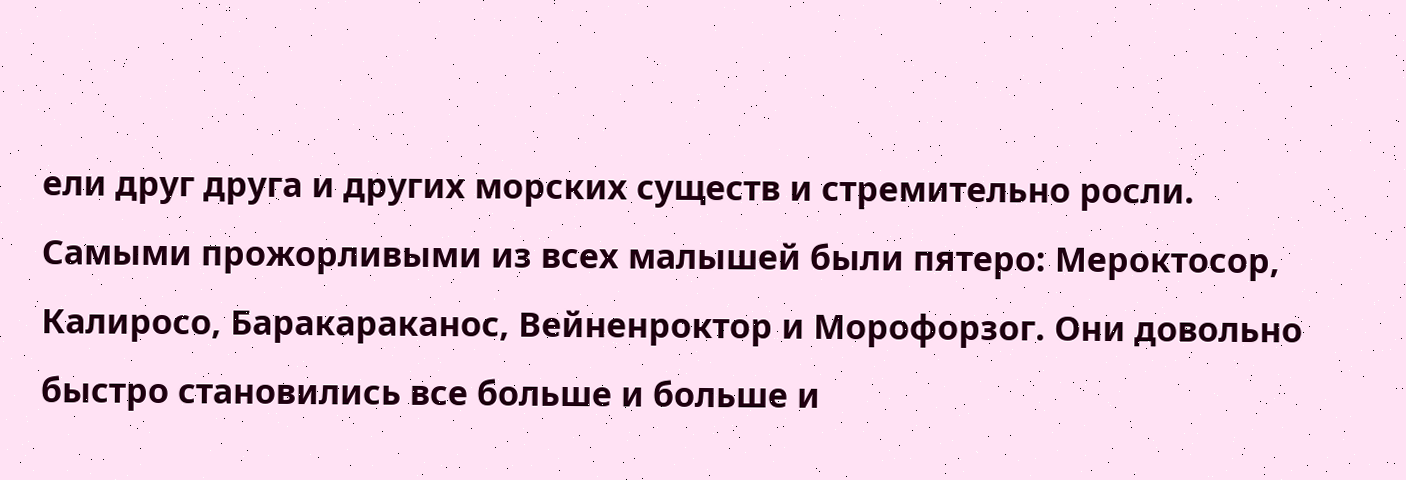ели друг друга и других морских существ и стремительно росли.
Самыми прожорливыми из всех малышей были пятеро: Мероктосор, Калиросо, Баракараканос, Вейненроктор и Морофорзог. Они довольно быстро становились все больше и больше и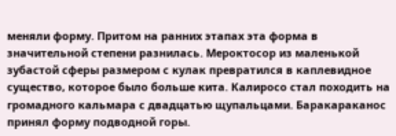меняли форму. Притом на ранних этапах эта форма в значительной степени разнилась. Мероктосор из маленькой зубастой сферы размером с кулак превратился в каплевидное существо, которое было больше кита. Калиросо стал походить на громадного кальмара с двадцатью щупальцами. Баракараканос принял форму подводной горы.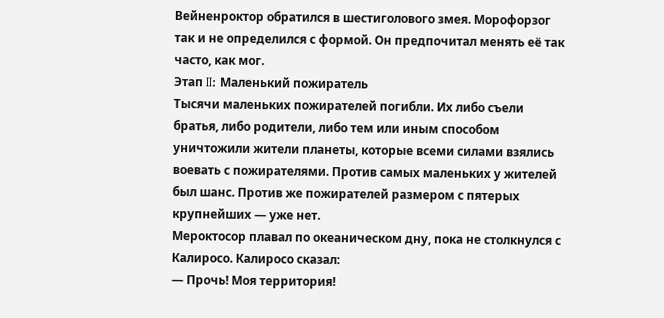Вейненроктор обратился в шестиголового змея. Морофорзог так и не определился с формой. Он предпочитал менять её так часто, как мог.
Этап II: Маленький пожиратель
Тысячи маленьких пожирателей погибли. Их либо съели братья, либо родители, либо тем или иным способом уничтожили жители планеты, которые всеми силами взялись воевать с пожирателями. Против самых маленьких у жителей был шанс. Против же пожирателей размером с пятерых крупнейших — уже нет.
Мероктосор плавал по океаническом дну, пока не столкнулся с Калиросо. Калиросо сказал:
— Прочь! Моя территория!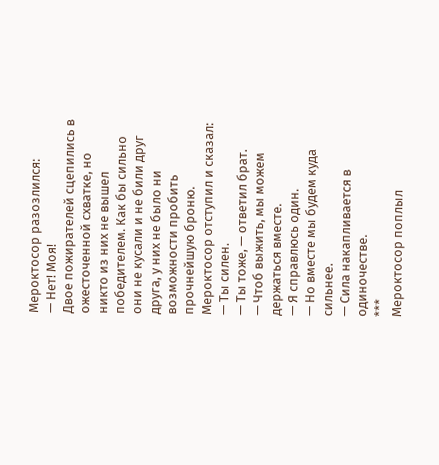Мероктосор разозлился:
— Нет! Моя!
Двое пожирателей сцепились в ожесточенной схватке, но никто из них не вышел победителем. Как бы сильно они не кусали и не били друг друга, у них не было ни возможности пробить прочнейшую броню. Мероктосор отступил и сказал:
— Ты силен.
— Ты тоже, — ответил брат.
— Чтоб выжить, мы можем держаться вместе.
— Я справлюсь один.
— Но вместе мы будем куда сильнее.
— Сила накапливается в одиночестве.
***
Мероктосор поплыл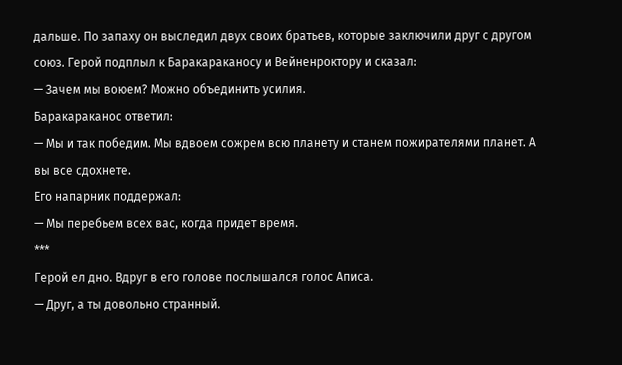дальше. По запаху он выследил двух своих братьев, которые заключили друг с другом союз. Герой подплыл к Баракараканосу и Вейненроктору и сказал:
— Зачем мы воюем? Можно объединить усилия.
Баракараканос ответил:
— Мы и так победим. Мы вдвоем сожрем всю планету и станем пожирателями планет. А вы все сдохнете.
Его напарник поддержал:
— Мы перебьем всех вас, когда придет время.
***
Герой ел дно. Вдруг в его голове послышался голос Аписа.
— Друг, а ты довольно странный.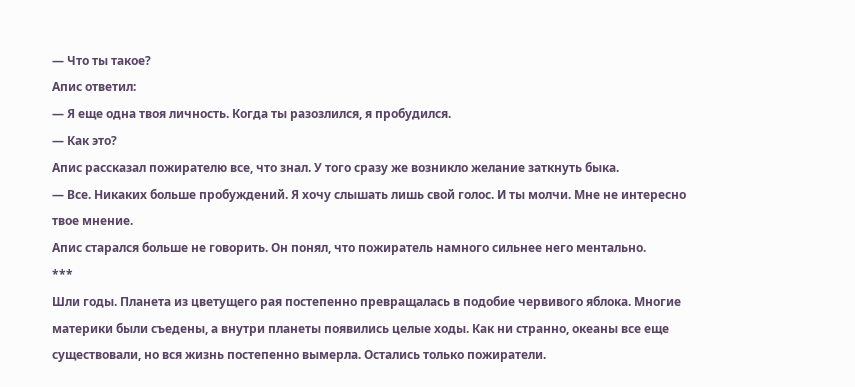— Что ты такое?
Апис ответил:
— Я еще одна твоя личность. Когда ты разозлился, я пробудился.
— Как это?
Апис рассказал пожирателю все, что знал. У того сразу же возникло желание заткнуть быка.
— Все. Никаких больше пробуждений. Я хочу слышать лишь свой голос. И ты молчи. Мне не интересно твое мнение.
Апис старался больше не говорить. Он понял, что пожиратель намного сильнее него ментально.
***
Шли годы. Планета из цветущего рая постепенно превращалась в подобие червивого яблока. Многие материки были съедены, а внутри планеты появились целые ходы. Как ни странно, океаны все еще существовали, но вся жизнь постепенно вымерла. Остались только пожиратели.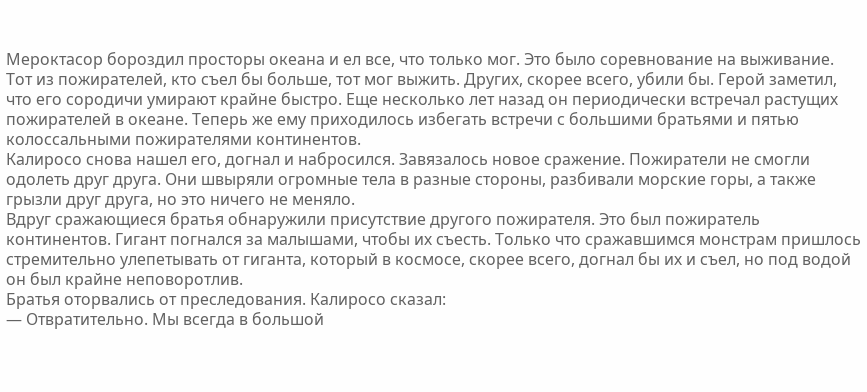Мероктасор бороздил просторы океана и ел все, что только мог. Это было соревнование на выживание. Тот из пожирателей, кто съел бы больше, тот мог выжить. Других, скорее всего, убили бы. Герой заметил, что его сородичи умирают крайне быстро. Еще несколько лет назад он периодически встречал растущих пожирателей в океане. Теперь же ему приходилось избегать встречи с большими братьями и пятью колоссальными пожирателями континентов.
Калиросо снова нашел его, догнал и набросился. Завязалось новое сражение. Пожиратели не смогли одолеть друг друга. Они швыряли огромные тела в разные стороны, разбивали морские горы, а также грызли друг друга, но это ничего не меняло.
Вдруг сражающиеся братья обнаружили присутствие другого пожирателя. Это был пожиратель континентов. Гигант погнался за малышами, чтобы их съесть. Только что сражавшимся монстрам пришлось стремительно улепетывать от гиганта, который в космосе, скорее всего, догнал бы их и съел, но под водой он был крайне неповоротлив.
Братья оторвались от преследования. Калиросо сказал:
— Отвратительно. Мы всегда в большой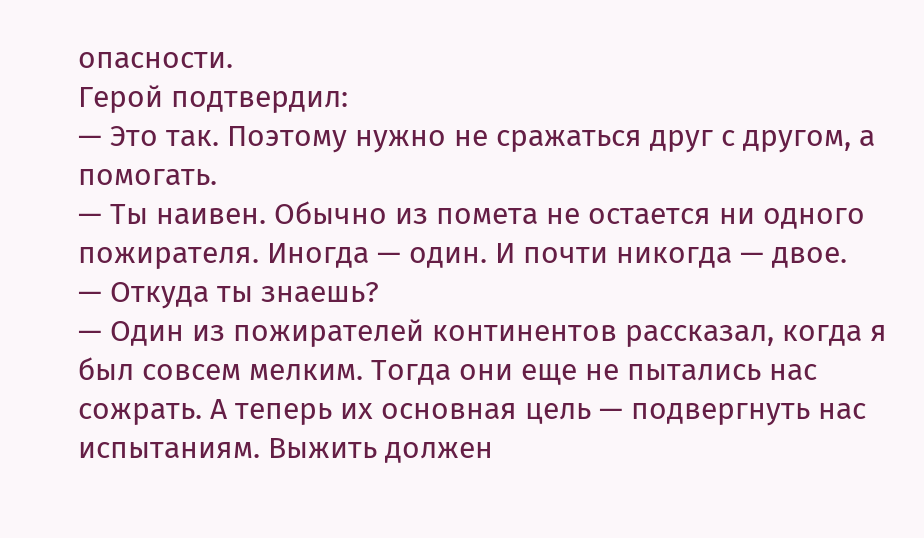опасности.
Герой подтвердил:
— Это так. Поэтому нужно не сражаться друг с другом, а помогать.
— Ты наивен. Обычно из помета не остается ни одного пожирателя. Иногда — один. И почти никогда — двое.
— Откуда ты знаешь?
— Один из пожирателей континентов рассказал, когда я был совсем мелким. Тогда они еще не пытались нас сожрать. А теперь их основная цель — подвергнуть нас испытаниям. Выжить должен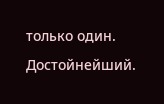только один. Достойнейший.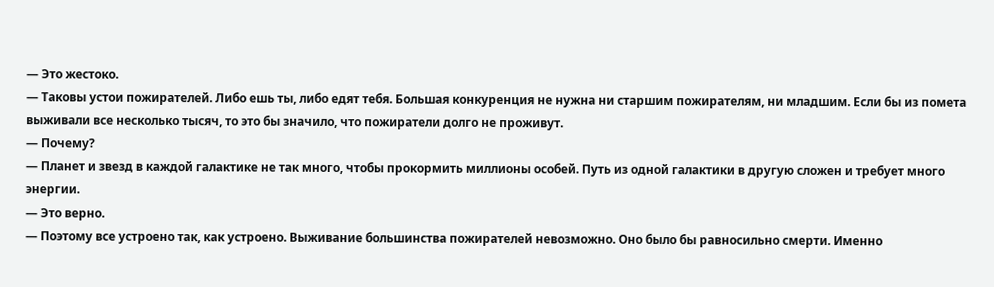— Это жестоко.
— Таковы устои пожирателей. Либо ешь ты, либо едят тебя. Большая конкуренция не нужна ни старшим пожирателям, ни младшим. Если бы из помета выживали все несколько тысяч, то это бы значило, что пожиратели долго не проживут.
— Почему?
— Планет и звезд в каждой галактике не так много, чтобы прокормить миллионы особей. Путь из одной галактики в другую сложен и требует много энергии.
— Это верно.
— Поэтому все устроено так, как устроено. Выживание большинства пожирателей невозможно. Оно было бы равносильно смерти. Именно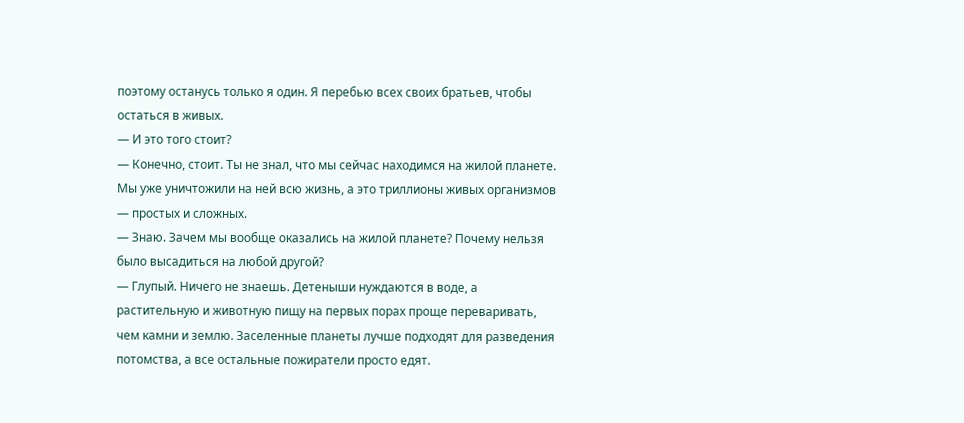поэтому останусь только я один. Я перебью всех своих братьев, чтобы остаться в живых.
— И это того стоит?
— Конечно, стоит. Ты не знал, что мы сейчас находимся на жилой планете. Мы уже уничтожили на ней всю жизнь, а это триллионы живых организмов — простых и сложных.
— Знаю. Зачем мы вообще оказались на жилой планете? Почему нельзя было высадиться на любой другой?
— Глупый. Ничего не знаешь. Детеныши нуждаются в воде, а растительную и животную пищу на первых порах проще переваривать, чем камни и землю. Заселенные планеты лучше подходят для разведения потомства, а все остальные пожиратели просто едят.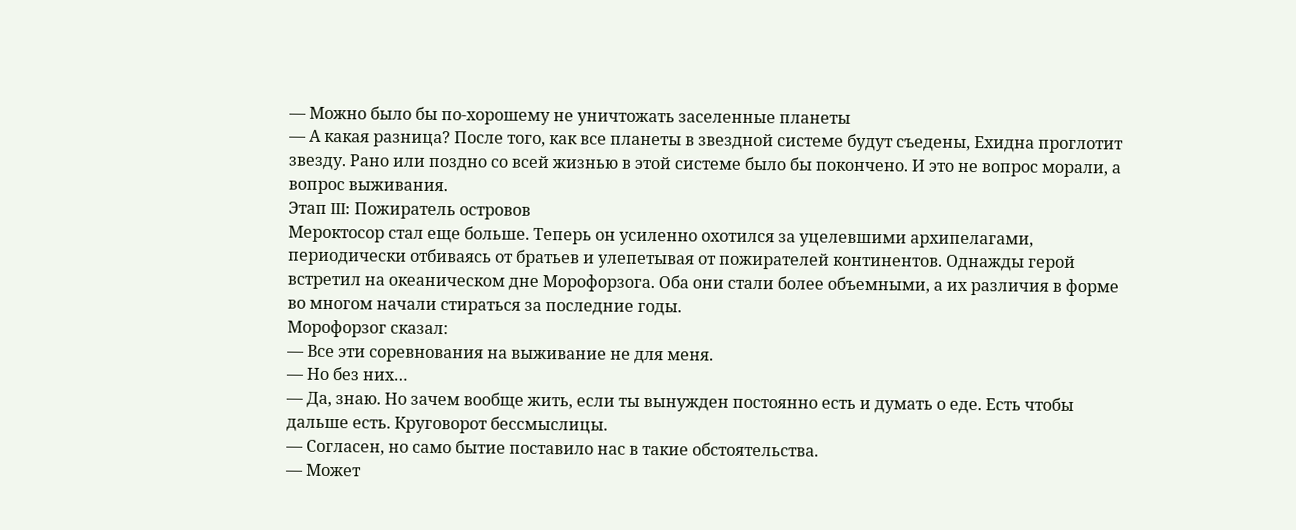— Можно было бы по-хорошему не уничтожать заселенные планеты
— А какая разница? После того, как все планеты в звездной системе будут съедены, Ехидна проглотит звезду. Рано или поздно со всей жизнью в этой системе было бы покончено. И это не вопрос морали, а вопрос выживания.
Этап III: Пожиратель островов
Мероктосор стал еще больше. Теперь он усиленно охотился за уцелевшими архипелагами, периодически отбиваясь от братьев и улепетывая от пожирателей континентов. Однажды герой встретил на океаническом дне Морофорзога. Оба они стали более объемными, а их различия в форме во многом начали стираться за последние годы.
Морофорзог сказал:
— Все эти соревнования на выживание не для меня.
— Но без них…
— Да, знаю. Но зачем вообще жить, если ты вынужден постоянно есть и думать о еде. Есть чтобы дальше есть. Круговорот бессмыслицы.
— Согласен, но само бытие поставило нас в такие обстоятельства.
— Может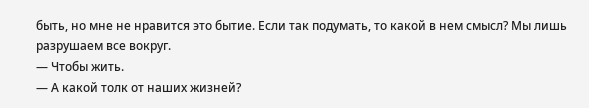быть, но мне не нравится это бытие. Если так подумать, то какой в нем смысл? Мы лишь разрушаем все вокруг.
— Чтобы жить.
— А какой толк от наших жизней?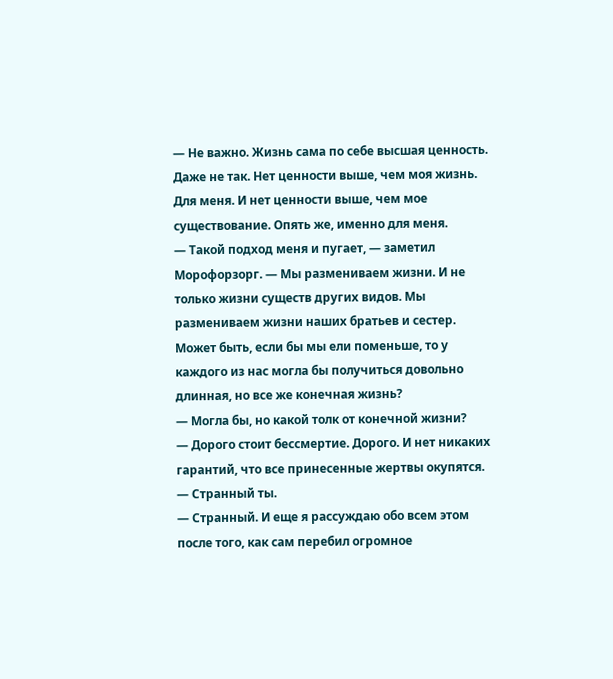— Не важно. Жизнь сама по себе высшая ценность. Даже не так. Нет ценности выше, чем моя жизнь. Для меня. И нет ценности выше, чем мое существование. Опять же, именно для меня.
— Такой подход меня и пугает, — заметил Морофорзорг. — Мы размениваем жизни. И не только жизни существ других видов. Мы размениваем жизни наших братьев и сестер. Может быть, если бы мы ели поменьше, то у каждого из нас могла бы получиться довольно длинная, но все же конечная жизнь?
— Могла бы, но какой толк от конечной жизни?
— Дорого стоит бессмертие. Дорого. И нет никаких гарантий, что все принесенные жертвы окупятся.
— Странный ты.
— Странный. И еще я рассуждаю обо всем этом после того, как сам перебил огромное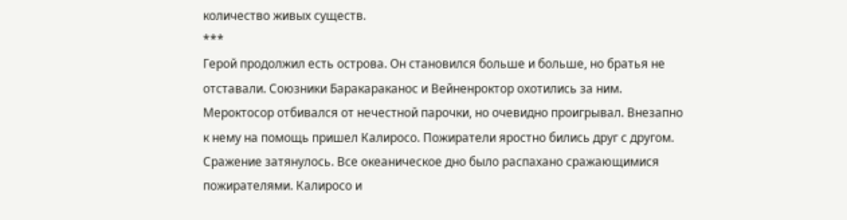количество живых существ.
***
Герой продолжил есть острова. Он становился больше и больше, но братья не отставали. Союзники Баракараканос и Вейненроктор охотились за ним. Мероктосор отбивался от нечестной парочки, но очевидно проигрывал. Внезапно к нему на помощь пришел Калиросо. Пожиратели яростно бились друг с другом. Сражение затянулось. Все океаническое дно было распахано сражающимися пожирателями. Калиросо и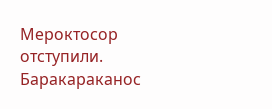Мероктосор отступили.
Баракараканос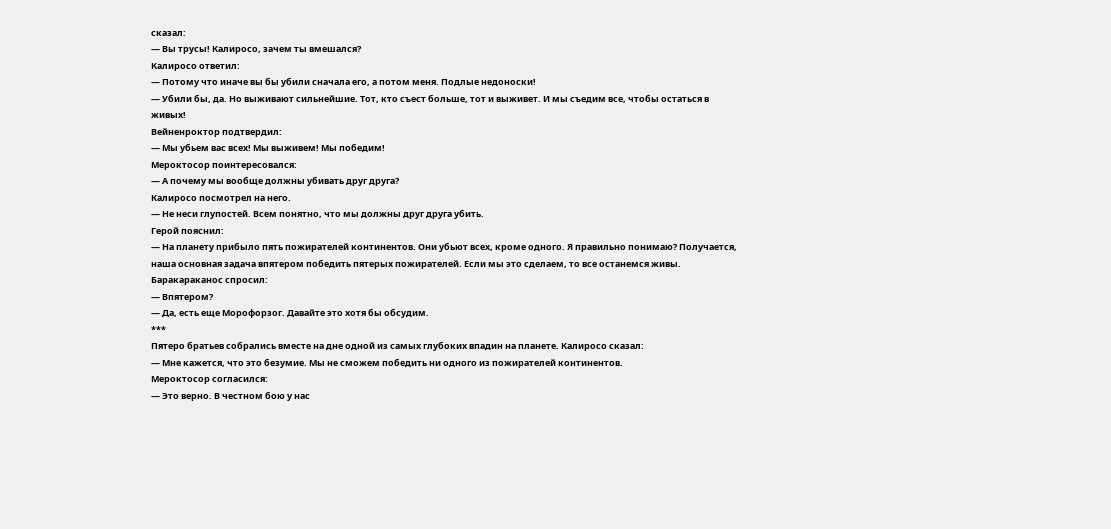сказал:
— Вы трусы! Калиросо, зачем ты вмешался?
Калиросо ответил:
— Потому что иначе вы бы убили сначала его, а потом меня. Подлые недоноски!
— Убили бы, да. Но выживают сильнейшие. Тот, кто съест больше, тот и выживет. И мы съедим все, чтобы остаться в живых!
Вейненроктор подтвердил:
— Мы убьем вас всех! Мы выживем! Мы победим!
Мероктосор поинтересовался:
— А почему мы вообще должны убивать друг друга?
Калиросо посмотрел на него.
— Не неси глупостей. Всем понятно, что мы должны друг друга убить.
Герой пояснил:
— На планету прибыло пять пожирателей континентов. Они убьют всех, кроме одного. Я правильно понимаю? Получается, наша основная задача впятером победить пятерых пожирателей. Если мы это сделаем, то все останемся живы.
Баракараканос спросил:
— Впятером?
— Да, есть еще Морофорзог. Давайте это хотя бы обсудим.
***
Пятеро братьев собрались вместе на дне одной из самых глубоких впадин на планете. Калиросо сказал:
— Мне кажется, что это безумие. Мы не сможем победить ни одного из пожирателей континентов.
Мероктосор согласился:
— Это верно. В честном бою у нас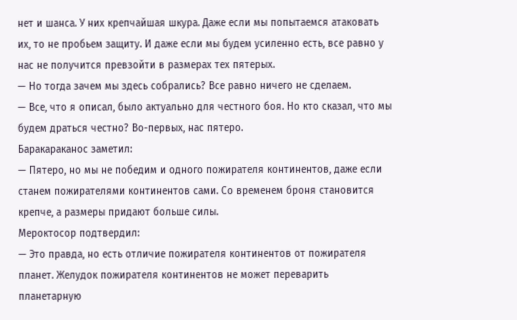нет и шанса. У них крепчайшая шкура. Даже если мы попытаемся атаковать их, то не пробьем защиту. И даже если мы будем усиленно есть, все равно у нас не получится превзойти в размерах тех пятерых.
— Но тогда зачем мы здесь собрались? Все равно ничего не сделаем.
— Все, что я описал, было актуально для честного боя. Но кто сказал, что мы будем драться честно? Во-первых, нас пятеро.
Баракараканос заметил:
— Пятеро, но мы не победим и одного пожирателя континентов, даже если станем пожирателями континентов сами. Со временем броня становится крепче, а размеры придают больше силы.
Мероктосор подтвердил:
— Это правда, но есть отличие пожирателя континентов от пожирателя планет. Желудок пожирателя континентов не может переварить планетарную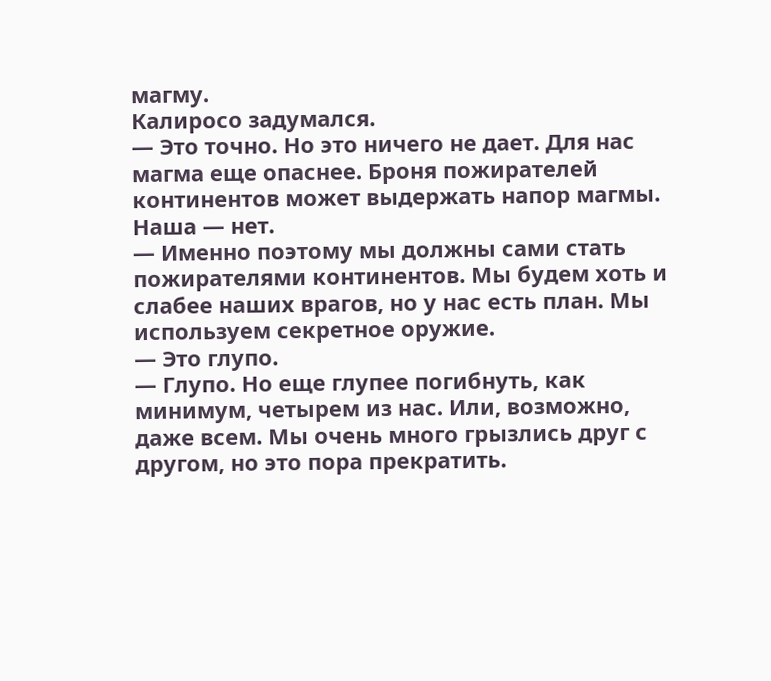магму.
Калиросо задумался.
— Это точно. Но это ничего не дает. Для нас магма еще опаснее. Броня пожирателей континентов может выдержать напор магмы. Наша — нет.
— Именно поэтому мы должны сами стать пожирателями континентов. Мы будем хоть и слабее наших врагов, но у нас есть план. Мы используем секретное оружие.
— Это глупо.
— Глупо. Но еще глупее погибнуть, как минимум, четырем из нас. Или, возможно, даже всем. Мы очень много грызлись друг с другом, но это пора прекратить.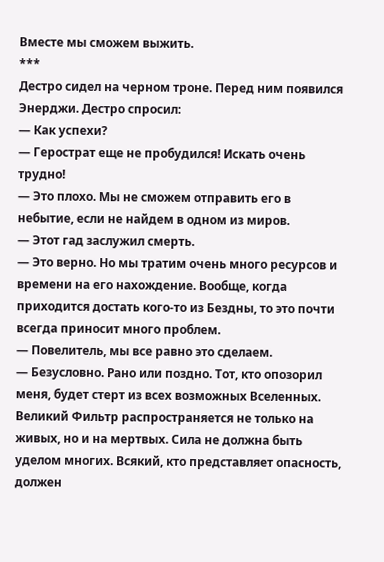Вместе мы сможем выжить.
***
Дестро сидел на черном троне. Перед ним появился Энерджи. Дестро спросил:
— Как успехи?
— Герострат еще не пробудился! Искать очень трудно!
— Это плохо. Мы не сможем отправить его в небытие, если не найдем в одном из миров.
— Этот гад заслужил смерть.
— Это верно. Но мы тратим очень много ресурсов и времени на его нахождение. Вообще, когда приходится достать кого-то из Бездны, то это почти всегда приносит много проблем.
— Повелитель, мы все равно это сделаем.
— Безусловно. Рано или поздно. Тот, кто опозорил меня, будет стерт из всех возможных Вселенных. Великий Фильтр распространяется не только на живых, но и на мертвых. Сила не должна быть уделом многих. Всякий, кто представляет опасность, должен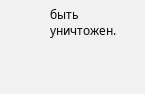быть уничтожен.